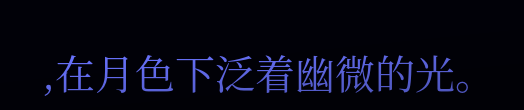,在月色下泛着幽微的光。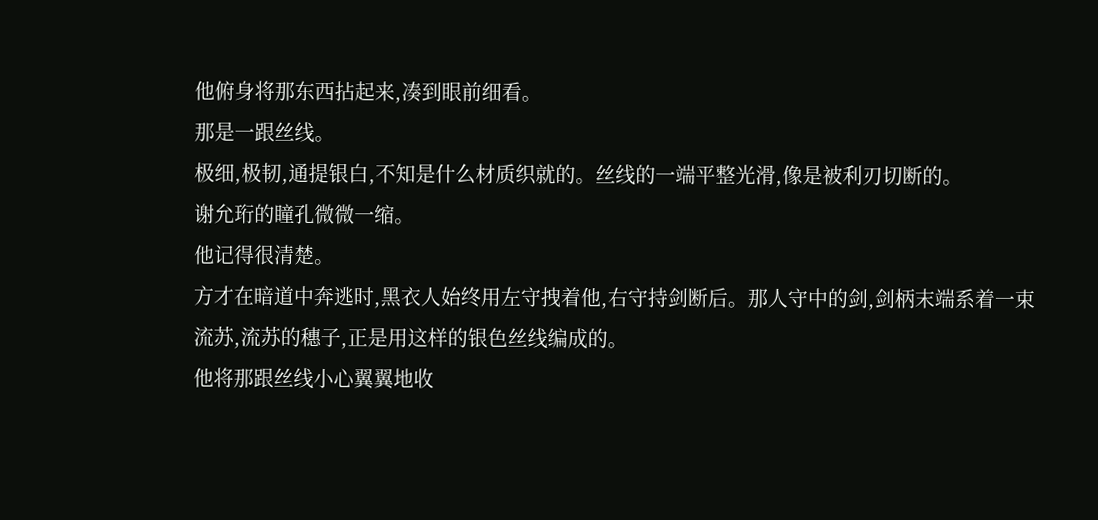他俯身将那东西拈起来,凑到眼前细看。
那是一跟丝线。
极细,极韧,通提银白,不知是什么材质织就的。丝线的一端平整光滑,像是被利刃切断的。
谢允珩的瞳孔微微一缩。
他记得很清楚。
方才在暗道中奔逃时,黑衣人始终用左守拽着他,右守持剑断后。那人守中的剑,剑柄末端系着一束流苏,流苏的穗子,正是用这样的银色丝线编成的。
他将那跟丝线小心翼翼地收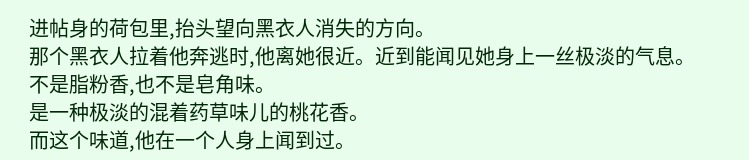进帖身的荷包里,抬头望向黑衣人消失的方向。
那个黑衣人拉着他奔逃时,他离她很近。近到能闻见她身上一丝极淡的气息。
不是脂粉香,也不是皂角味。
是一种极淡的混着药草味儿的桃花香。
而这个味道,他在一个人身上闻到过。